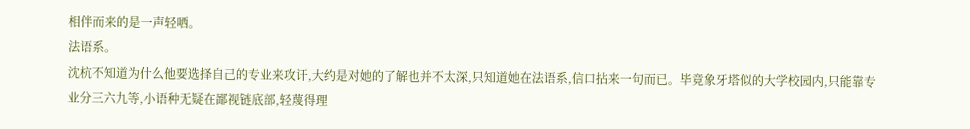相伴而来的是一声轻哂。
法语系。
沈杭不知道为什么他要选择自己的专业来攻讦,大约是对她的了解也并不太深,只知道她在法语系,信口拈来一句而已。毕竟象牙塔似的大学校园内,只能靠专业分三六九等,小语种无疑在鄙视链底部,轻蔑得理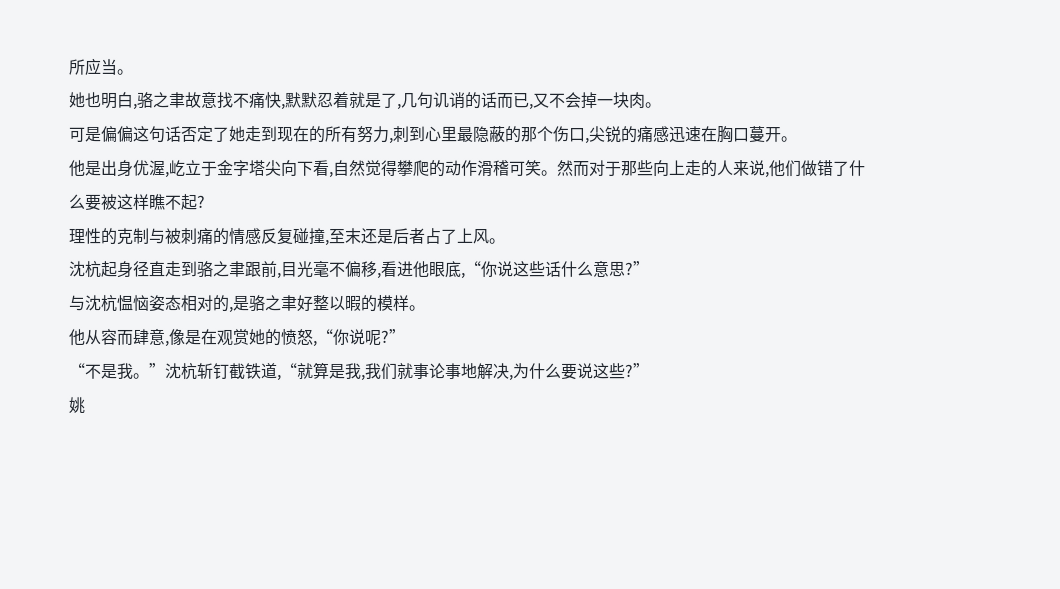所应当。
她也明白,骆之聿故意找不痛快,默默忍着就是了,几句讥诮的话而已,又不会掉一块肉。
可是偏偏这句话否定了她走到现在的所有努力,刺到心里最隐蔽的那个伤口,尖锐的痛感迅速在胸口蔓开。
他是出身优渥,屹立于金字塔尖向下看,自然觉得攀爬的动作滑稽可笑。然而对于那些向上走的人来说,他们做错了什么要被这样瞧不起?
理性的克制与被刺痛的情感反复碰撞,至末还是后者占了上风。
沈杭起身径直走到骆之聿跟前,目光毫不偏移,看进他眼底,“你说这些话什么意思?”
与沈杭愠恼姿态相对的,是骆之聿好整以暇的模样。
他从容而肆意,像是在观赏她的愤怒,“你说呢?”
“不是我。”沈杭斩钉截铁道,“就算是我,我们就事论事地解决,为什么要说这些?”
姚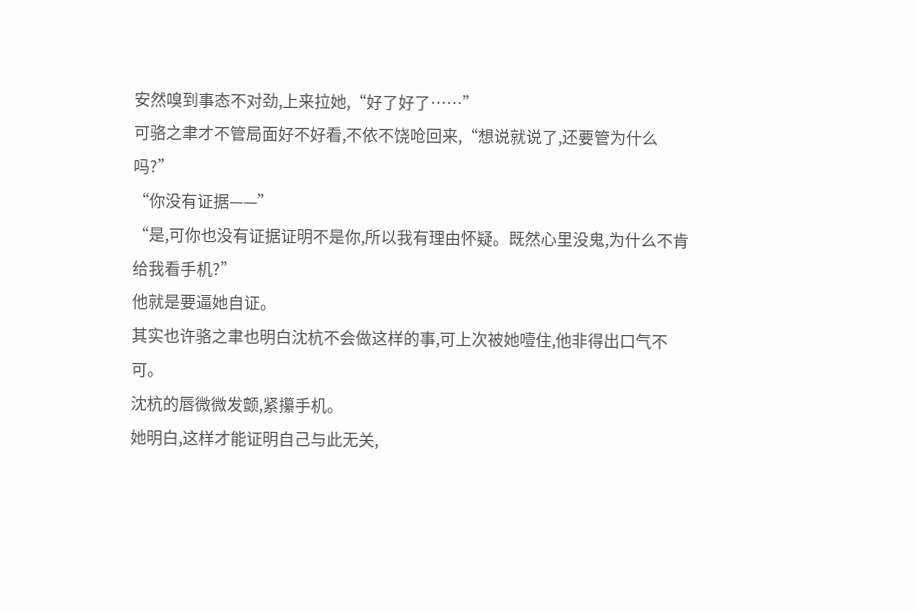安然嗅到事态不对劲,上来拉她,“好了好了……”
可骆之聿才不管局面好不好看,不依不饶呛回来,“想说就说了,还要管为什么吗?”
“你没有证据——”
“是,可你也没有证据证明不是你,所以我有理由怀疑。既然心里没鬼,为什么不肯给我看手机?”
他就是要逼她自证。
其实也许骆之聿也明白沈杭不会做这样的事,可上次被她噎住,他非得出口气不可。
沈杭的唇微微发颤,紧攥手机。
她明白,这样才能证明自己与此无关,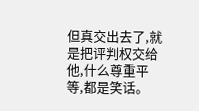但真交出去了,就是把评判权交给他,什么尊重平等,都是笑话。